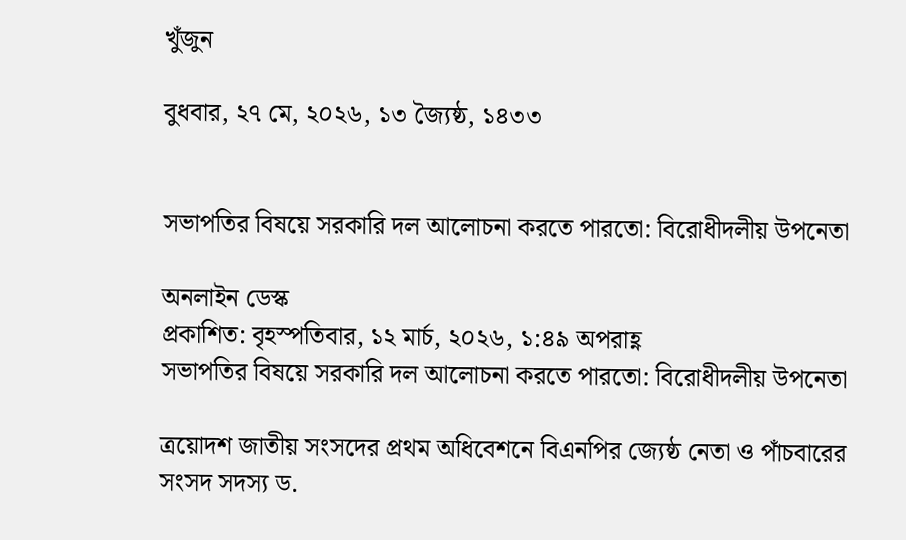খুঁজুন

বুধবার, ২৭ মে, ২০২৬, ১৩ জ্যৈষ্ঠ, ১৪৩৩


সভাপতির বিষয়ে সরকারি দল আলোচনা করতে পারতো: বিরোধীদলীয় উপনেতা

অনলাইন ডেস্ক
প্রকাশিত: বৃহস্পতিবার, ১২ মার্চ, ২০২৬, ১:৪৯ অপরাহ্ণ
সভাপতির বিষয়ে সরকারি দল আলোচনা করতে পারতো: বিরোধীদলীয় উপনেতা

ত্রয়োদশ জাতীয় সংসদের প্রথম অধিবেশনে বিএনপির জ্যেষ্ঠ নেতা ও পাঁচবারের সংসদ সদস্য ড.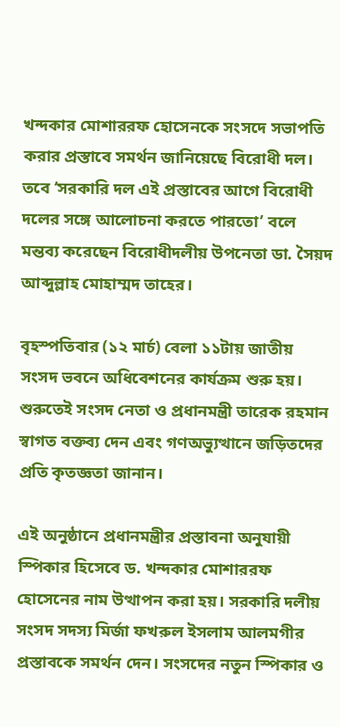খন্দকার মোশাররফ হোসেনকে সংসদে সভাপতি করার প্রস্তাবে সমর্থন জানিয়েছে বিরোধী দল। তবে ‘সরকারি দল এই প্রস্তাবের আগে বিরোধী দলের সঙ্গে আলোচনা করতে পারতো’ বলে মন্তব্য করেছেন বিরোধীদলীয় উপনেতা ডা. সৈয়দ আব্দুল্লাহ মোহাম্মদ তাহের।

বৃহস্পতিবার (১২ মার্চ) বেলা ১১টায় জাতীয় সংসদ ভবনে অধিবেশনের কার্যক্রম শুরু হয়। শুরুতেই সংসদ নেতা ও প্রধানমন্ত্রী তারেক রহমান স্বাগত বক্তব্য দেন এবং গণঅভ্যুত্থানে জড়িতদের প্রতি কৃতজ্ঞতা জানান।

এই অনুষ্ঠানে প্রধানমন্ত্রীর প্রস্তাবনা অনুযায়ী স্পিকার হিসেবে ড. খন্দকার মোশাররফ হোসেনের নাম উত্থাপন করা হয়। সরকারি দলীয় সংসদ সদস্য মির্জা ফখরুল ইসলাম আলমগীর প্রস্তাবকে সমর্থন দেন। সংসদের নতুন স্পিকার ও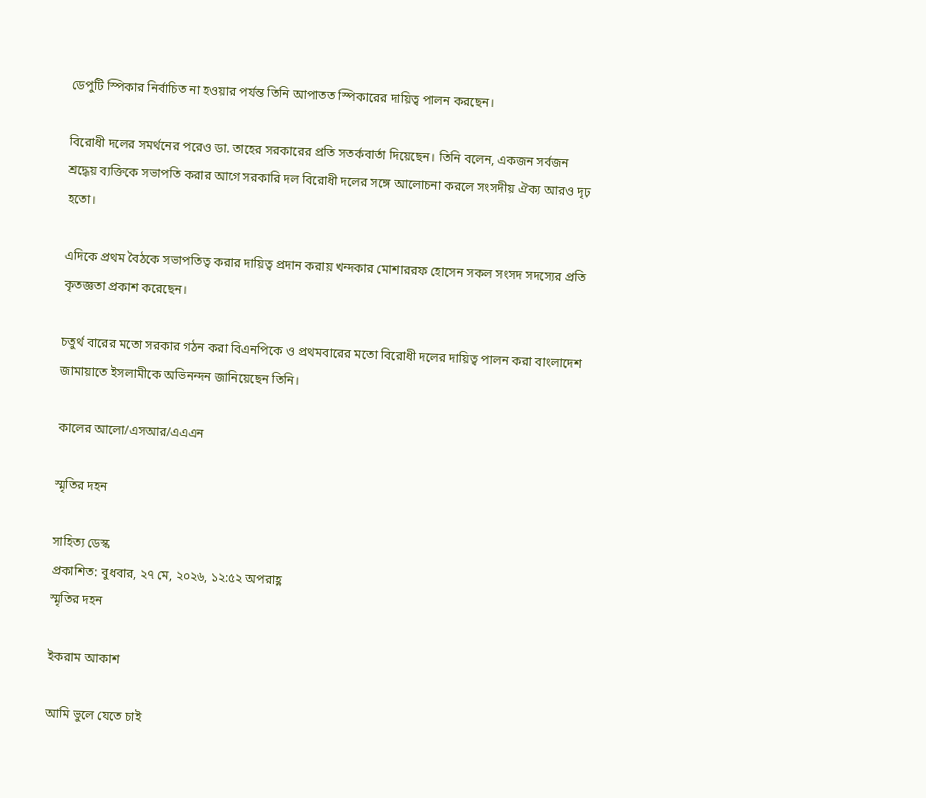ডেপুটি স্পিকার নির্বাচিত না হওয়ার পর্যন্ত তিনি আপাতত স্পিকারের দায়িত্ব পালন করছেন।

বিরোধী দলের সমর্থনের পরেও ডা. তাহের সরকারের প্রতি সতর্কবার্তা দিয়েছেন। তিনি বলেন, একজন সর্বজন শ্রদ্ধেয় ব্যক্তিকে সভাপতি করার আগে সরকারি দল বিরোধী দলের সঙ্গে আলোচনা করলে সংসদীয় ঐক্য আরও দৃঢ় হতো।

এদিকে প্রথম বৈঠকে সভাপতিত্ব করার দায়িত্ব প্রদান করায় খন্দকার মোশাররফ হোসেন সকল সংসদ সদস্যের প্রতি কৃতজ্ঞতা প্রকাশ করেছেন।

চতুর্থ বারের মতো সরকার গঠন করা বিএনপিকে ও প্রথমবারের মতো বিরোধী দলের দায়িত্ব পালন করা বাংলাদেশ জামায়াতে ইসলামীকে অভিনন্দন জানিয়েছেন তিনি।

কালের আলো/এসআর/এএএন

স্মৃতির দহন

সাহিত্য ডেস্ক
প্রকাশিত: বুধবার, ২৭ মে, ২০২৬, ১২:৫২ অপরাহ্ণ
স্মৃতির দহন

ইকরাম আকাশ

আমি ভুলে যেতে চাই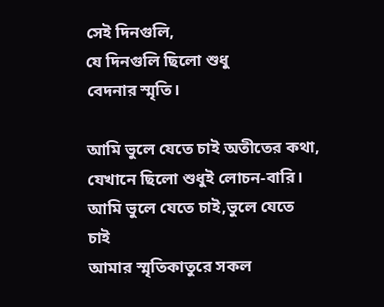সেই দিনগুলি,
যে দিনগুলি ছিলো শুধু
বেদনার স্মৃতি।

আমি ভুলে যেতে চাই অতীতের কথা,
যেখানে ছিলো শুধুই লোচন-বারি।
আমি ভুলে যেতে চাই,ভুলে যেতে চাই
আমার স্মৃতিকাতুরে সকল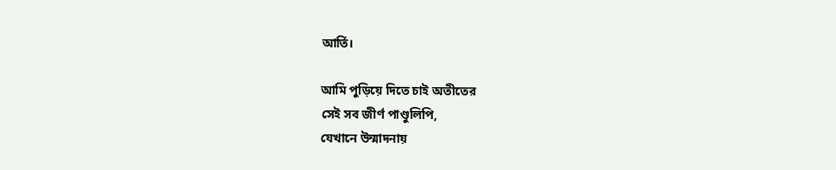আর্তি।

আমি পুড়িয়ে দিতে চাই অতীতের
সেই সব জীর্ণ পাণ্ডুলিপি,
যেখানে উন্মাদনায়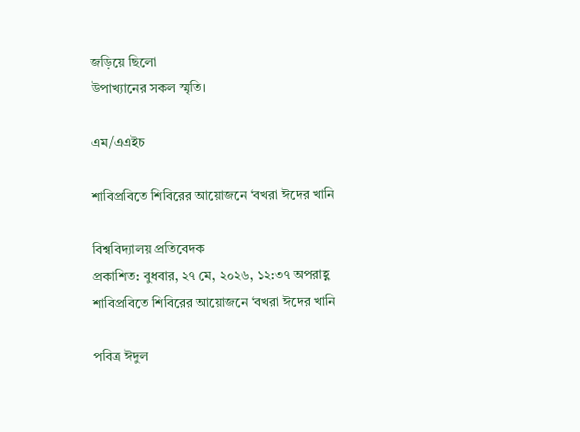জড়িয়ে ছিলো
উপাখ্যানের সকল স্মৃতি।

এম/এএইচ

শাবিপ্রবিতে শিবিরের আয়োজনে ‘বখরা ঈদের খানি

বিশ্ববিদ্যালয় প্রতিবেদক
প্রকাশিত: বুধবার, ২৭ মে, ২০২৬, ১২:৩৭ অপরাহ্ণ
শাবিপ্রবিতে শিবিরের আয়োজনে ‘বখরা ঈদের খানি

পবিত্র ঈদুল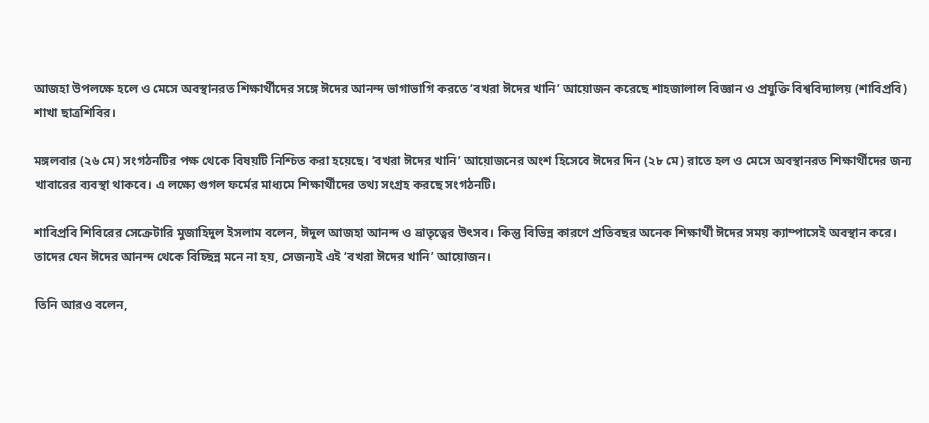আজহা উপলক্ষে হলে ও মেসে অবস্থানরত শিক্ষার্থীদের সঙ্গে ঈদের আনন্দ ভাগাভাগি করতে ‘বখরা ঈদের খানি’ আয়োজন করেছে শাহজালাল বিজ্ঞান ও প্রযুক্তি বিশ্ববিদ্যালয় (শাবিপ্রবি) শাখা ছাত্রশিবির।

মঙ্গলবার (২৬ মে) সংগঠনটির পক্ষ থেকে বিষয়টি নিশ্চিত করা হয়েছে। ‘বখরা ঈদের খানি’ আয়োজনের অংশ হিসেবে ঈদের দিন (২৮ মে) রাতে হল ও মেসে অবস্থানরত শিক্ষার্থীদের জন্য খাবারের ব্যবস্থা থাকবে। এ লক্ষ্যে গুগল ফর্মের মাধ্যমে শিক্ষার্থীদের তথ্য সংগ্রহ করছে সংগঠনটি।

শাবিপ্রবি শিবিরের সেক্রেটারি মুজাহিদুল ইসলাম বলেন, ঈদুল আজহা আনন্দ ও ভ্রাতৃত্বের উৎসব। কিন্তু বিভিন্ন কারণে প্রতিবছর অনেক শিক্ষার্থী ঈদের সময় ক্যাম্পাসেই অবস্থান করে। তাদের যেন ঈদের আনন্দ থেকে বিচ্ছিন্ন মনে না হয়, সেজন্যই এই ‘বখরা ঈদের খানি’ আয়োজন।

তিনি আরও বলেন,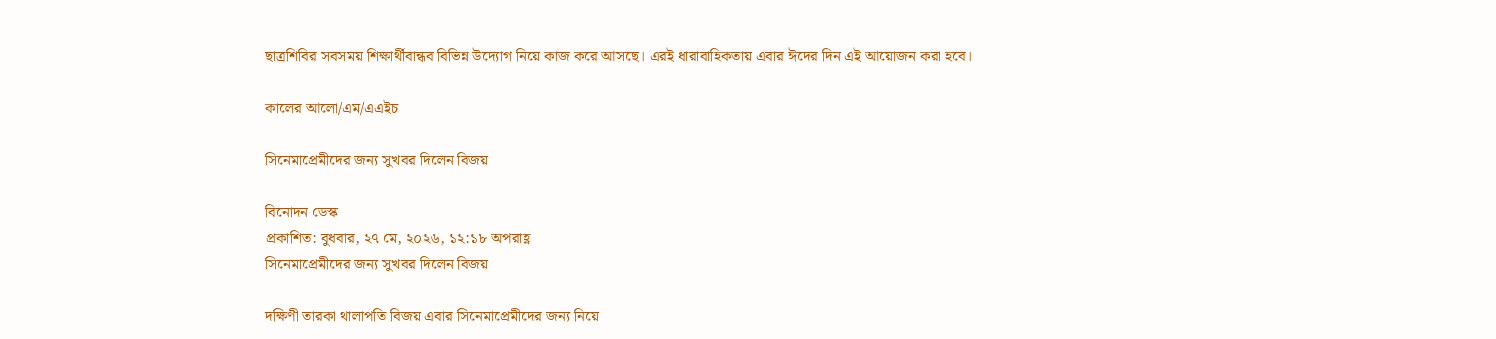ছাত্রশিবির সবসময় শিক্ষার্থীবান্ধব বিভিন্ন উদ্যোগ নিয়ে কাজ করে আসছে। এরই ধারাবাহিকতায় এবার ঈদের দিন এই আয়োজন করা হবে।

কালের আলো/এম/এএইচ

সিনেমাপ্রেমীদের জন্য সুখবর দিলেন বিজয়

বিনোদন ডেস্ক
প্রকাশিত: বুধবার, ২৭ মে, ২০২৬, ১২:১৮ অপরাহ্ণ
সিনেমাপ্রেমীদের জন্য সুখবর দিলেন বিজয়

দক্ষিণী তারকা থালাপতি বিজয় এবার সিনেমাপ্রেমীদের জন্য নিয়ে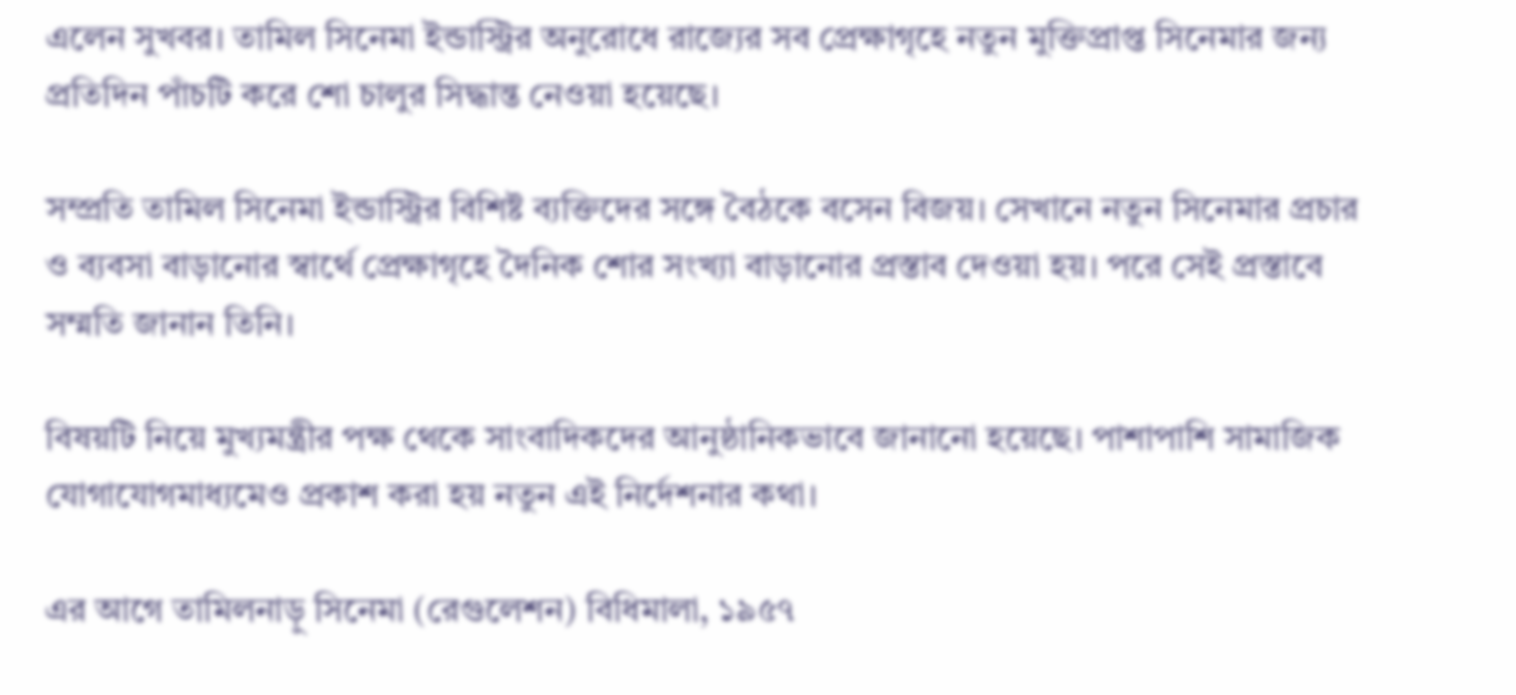এলেন সুখবর। তামিল সিনেমা ইন্ডাস্ট্রির অনুরোধে রাজ্যের সব প্রেক্ষাগৃহে নতুন মুক্তিপ্রাপ্ত সিনেমার জন্য প্রতিদিন পাঁচটি করে শো চালুর সিদ্ধান্ত নেওয়া হয়েছে।

সম্প্রতি তামিল সিনেমা ইন্ডাস্ট্রির বিশিষ্ট ব্যক্তিদের সঙ্গে বৈঠকে বসেন বিজয়। সেখানে নতুন সিনেমার প্রচার ও ব্যবসা বাড়ানোর স্বার্থে প্রেক্ষাগৃহে দৈনিক শোর সংখ্যা বাড়ানোর প্রস্তাব দেওয়া হয়। পরে সেই প্রস্তাবে সম্মতি জানান তিনি।

বিষয়টি নিয়ে মুখ্যমন্ত্রীর পক্ষ থেকে সাংবাদিকদের আনুষ্ঠানিকভাবে জানানো হয়েছে। পাশাপাশি সামাজিক যোগাযোগমাধ্যমেও প্রকাশ করা হয় নতুন এই নির্দেশনার কথা।

এর আগে তামিলনাড়ু সিনেমা (রেগুলেশন) বিধিমালা, ১৯৫৭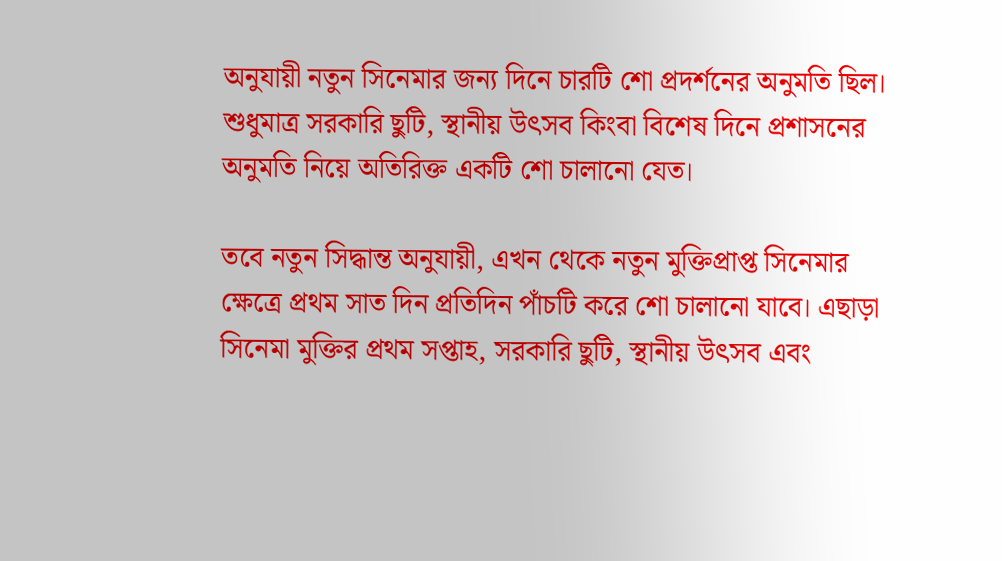অনুযায়ী নতুন সিনেমার জন্য দিনে চারটি শো প্রদর্শনের অনুমতি ছিল। শুধুমাত্র সরকারি ছুটি, স্থানীয় উৎসব কিংবা বিশেষ দিনে প্রশাসনের অনুমতি নিয়ে অতিরিক্ত একটি শো চালানো যেত।

তবে নতুন সিদ্ধান্ত অনুযায়ী, এখন থেকে নতুন মুক্তিপ্রাপ্ত সিনেমার ক্ষেত্রে প্রথম সাত দিন প্রতিদিন পাঁচটি করে শো চালানো যাবে। এছাড়া সিনেমা মুক্তির প্রথম সপ্তাহ, সরকারি ছুটি, স্থানীয় উৎসব এবং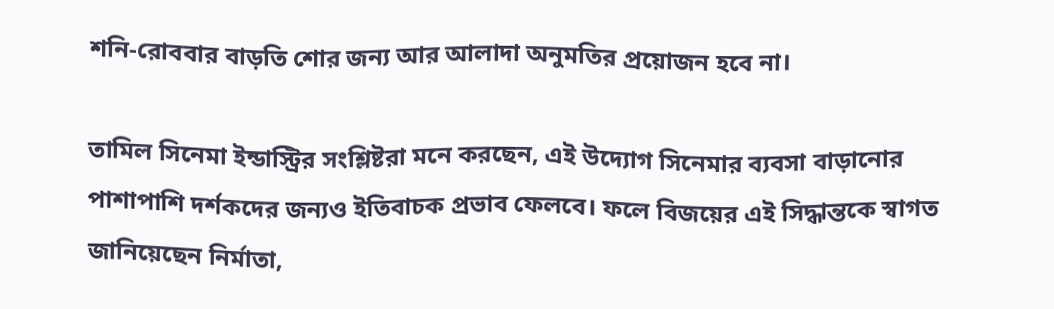শনি-রোববার বাড়তি শোর জন্য আর আলাদা অনুমতির প্রয়োজন হবে না।

তামিল সিনেমা ইন্ডাস্ট্রির সংশ্লিষ্টরা মনে করছেন, এই উদ্যোগ সিনেমার ব্যবসা বাড়ানোর পাশাপাশি দর্শকদের জন্যও ইতিবাচক প্রভাব ফেলবে। ফলে বিজয়ের এই সিদ্ধান্তকে স্বাগত জানিয়েছেন নির্মাতা,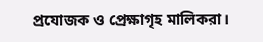প্রযোজক ও প্রেক্ষাগৃহ মালিকরা।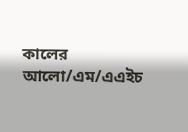কালের আলো/এম/এএইচ